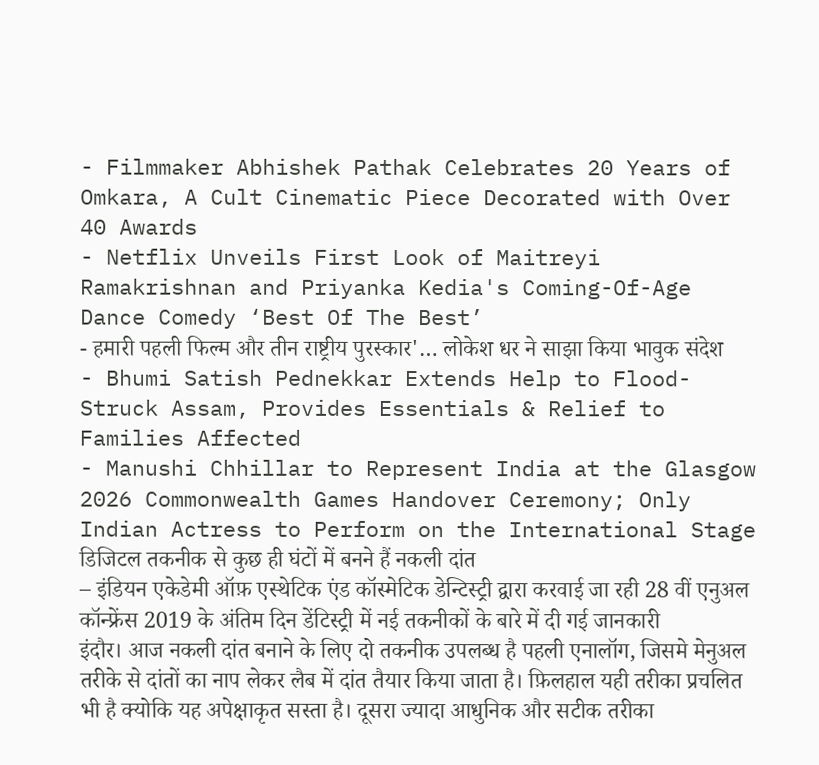- Filmmaker Abhishek Pathak Celebrates 20 Years of Omkara, A Cult Cinematic Piece Decorated with Over 40 Awards
- Netflix Unveils First Look of Maitreyi Ramakrishnan and Priyanka Kedia's Coming-Of-Age Dance Comedy ‘Best Of The Best’
- हमारी पहली फिल्म और तीन राष्ट्रीय पुरस्कार'… लोकेश धर ने साझा किया भावुक संदेश
- Bhumi Satish Pednekkar Extends Help to Flood-Struck Assam, Provides Essentials & Relief to Families Affected
- Manushi Chhillar to Represent India at the Glasgow 2026 Commonwealth Games Handover Ceremony; Only Indian Actress to Perform on the International Stage
डिजिटल तकनीक से कुछ ही घंटों में बनने हैं नकली दांत
– इंडियन एकेडेमी ऑफ़ एस्थेटिक एंड कॉस्मेटिक डेन्टिस्ट्री द्वारा करवाई जा रही 28 वीं एनुअल कॉन्फ्रेंस 2019 के अंतिम दिन डेंटिस्ट्री में नई तकनीकों के बारे में दी गई जानकारी
इंदौर। आज नकली दांत बनाने के लिए दो तकनीक उपलब्ध है पहली एनालॉग, जिसमे मेनुअल तरीके से दांतों का नाप लेकर लैब में दांत तैयार किया जाता है। फ़िलहाल यही तरीका प्रचलित भी है क्योकि यह अपेक्षाकृत सस्ता है। दूसरा ज्यादा आधुनिक और सटीक तरीका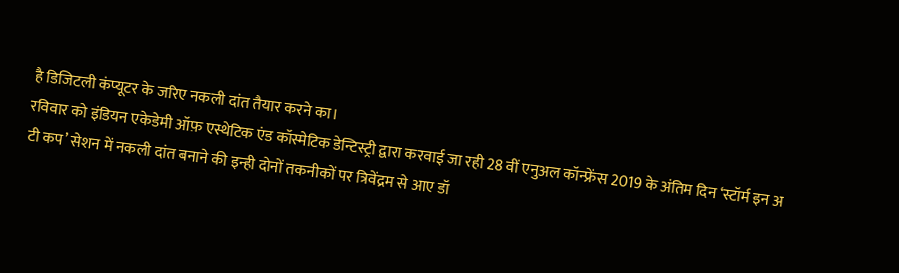है डिजिटली कंप्यूटर के जरिए नकली दांत तैयार करने का।
रविवार को इंडियन एकेडेमी ऑफ़ एस्थेटिक एंड कॉस्मेटिक डेन्टिस्ट्री द्वारा करवाई जा रही 28 वीं एनुअल कॉन्फ्रेंस 2019 के अंतिम दिन ‘स्टॉर्म इन अ टी कप’ सेशन में नकली दांत बनाने की इन्ही दोनों तकनीकों पर त्रिवेंद्रम से आए डॉ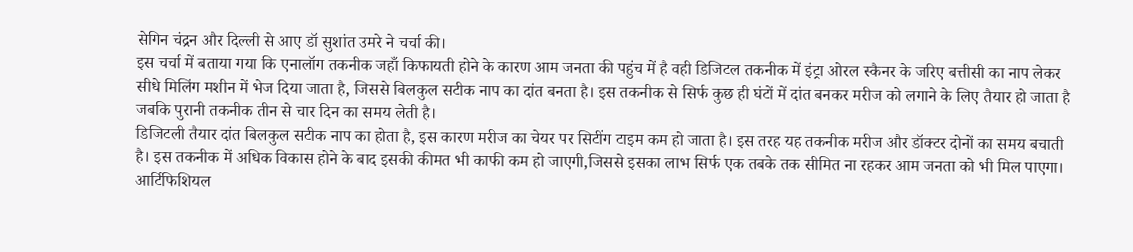सेगिन चंद्रन और दिल्ली से आए डॉ सुशांत उमरे ने चर्चा की।
इस चर्चा में बताया गया कि एनालॉग तकनीक जहाँ किफायती होने के कारण आम जनता की पहुंच में है वही डिजिटल तकनीक में इंट्रा ओरल स्कैनर के जरिए बत्तीसी का नाप लेकर सीधे मिलिंग मशीन में भेज दिया जाता है, जिससे बिलकुल सटीक नाप का दांत बनता है। इस तकनीक से सिर्फ कुछ ही घंटों में दांत बनकर मरीज को लगाने के लिए तैयार हो जाता है जबकि पुरानी तकनीक तीन से चार दिन का समय लेती है।
डिजिटली तैयार दांत बिलकुल सटीक नाप का होता है, इस कारण मरीज का चेयर पर सिटींग टाइम कम हो जाता है। इस तरह यह तकनीक मरीज और डॉक्टर दोनों का समय बचाती है। इस तकनीक में अधिक विकास होने के बाद इसकी कीमत भी काफी कम हो जाएगी,जिससे इसका लाभ सिर्फ एक तबके तक सीमित ना रहकर आम जनता को भी मिल पाएगा।
आर्टिफिशियल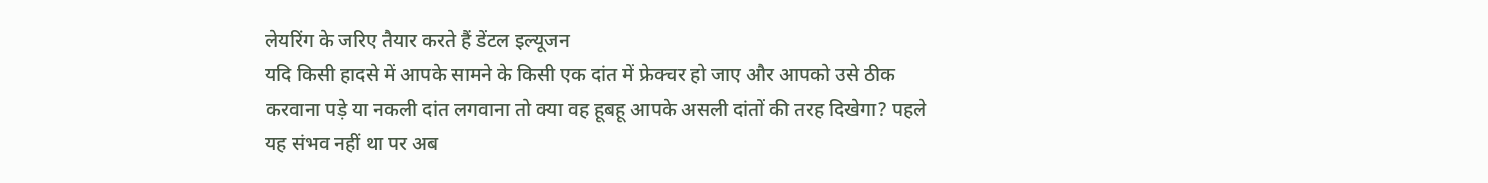लेयरिंग के जरिए तैयार करते हैं डेंटल इल्यूजन
यदि किसी हादसे में आपके सामने के किसी एक दांत में फ्रेक्चर हो जाए और आपको उसे ठीक करवाना पड़े या नकली दांत लगवाना तो क्या वह हूबहू आपके असली दांतों की तरह दिखेगा? पहले यह संभव नहीं था पर अब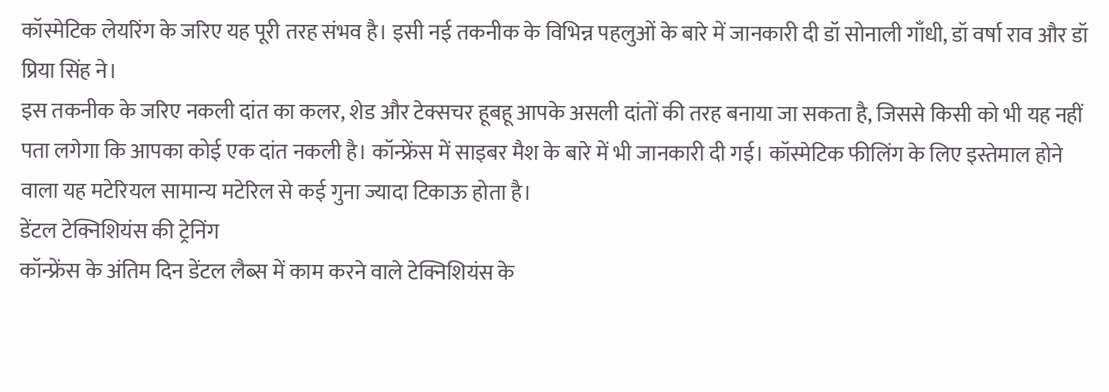कॉस्मेटिक लेयरिंग के जरिए यह पूरी तरह संभव है। इसी नई तकनीक के विभिन्न पहलुओं के बारे में जानकारी दी डॉ सोनाली गाँधी, डॉ वर्षा राव और डॉ प्रिया सिंह ने।
इस तकनीक के जरिए नकली दांत का कलर, शेड और टेक्सचर हूबहू आपके असली दांतों की तरह बनाया जा सकता है, जिससे किसी को भी यह नहीं पता लगेगा कि आपका कोई एक दांत नकली है। कॉन्फ्रेंस में साइबर मैश के बारे में भी जानकारी दी गई। कॉस्मेटिक फीलिंग के लिए इस्तेमाल होने वाला यह मटेरियल सामान्य मटेरिल से कई गुना ज्यादा टिकाऊ होता है।
डेंटल टेक्निशियंस की ट्रेनिंग
कॉन्फ्रेंस के अंतिम दिन डेंटल लैब्स में काम करने वाले टेक्निशियंस के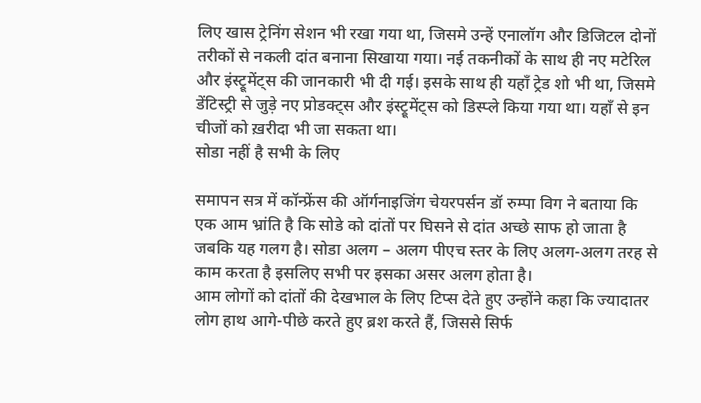लिए खास ट्रेनिंग सेशन भी रखा गया था, जिसमे उन्हें एनालॉग और डिजिटल दोनों तरीकों से नकली दांत बनाना सिखाया गया। नई तकनीकों के साथ ही नए मटेरिल और इंस्ट्रूमेंट्स की जानकारी भी दी गई। इसके साथ ही यहाँ ट्रेड शो भी था, जिसमे डेंटिस्ट्री से जुड़े नए प्रोडक्ट्स और इंस्ट्रूमेंट्स को डिस्प्ले किया गया था। यहाँ से इन चीजों को ख़रीदा भी जा सकता था।
सोडा नहीं है सभी के लिए

समापन सत्र में कॉन्फ्रेंस की ऑर्गनाइजिंग चेयरपर्सन डॉ रुम्पा विग ने बताया कि एक आम भ्रांति है कि सोडे को दांतों पर घिसने से दांत अच्छे साफ हो जाता है जबकि यह गलग है। सोडा अलग – अलग पीएच स्तर के लिए अलग-अलग तरह से काम करता है इसलिए सभी पर इसका असर अलग होता है।
आम लोगों को दांतों की देखभाल के लिए टिप्स देते हुए उन्होंने कहा कि ज्यादातर लोग हाथ आगे-पीछे करते हुए ब्रश करते हैं, जिससे सिर्फ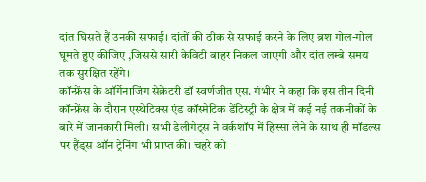दांत घिसते हैं उनकी सफाई। दांतों की ठीक से सफाई करने के लिए ब्रश गोल-गोल घूमते हुए कीजिए ,जिससे सारी केविटी बाहर निकल जाएगी और दांत लम्बे समय तक सुरक्षित रहेंगे।
कॉन्फ्रेंस के ऑर्गेनाजिंग सेक्रेटरी डॉ स्वर्णजीत एस. गंभीर ने कहा कि इस तीन दिनी कॉन्फ्रेंस के दौरान एस्थेटिक्स एंड कॉस्मेटिक डेंटिस्ट्री के क्षेत्र में कई नई तकनीकों के बारे में जानकारी मिली। सभी डेलीगेट्स ने वर्कशॉप में हिस्सा लेने के साथ ही मॉडल्स पर हैंड्स ऑन ट्रेनिंग भी प्राप्त की। चहरे को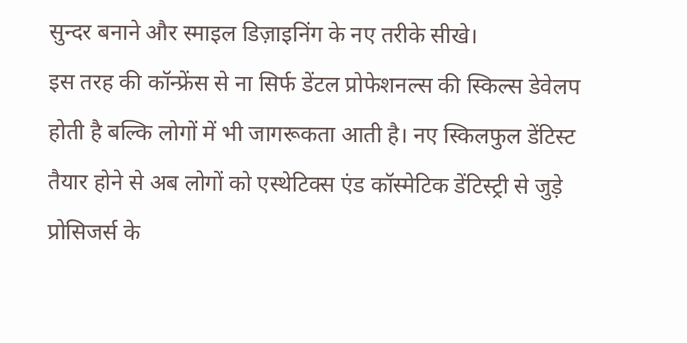सुन्दर बनाने और स्माइल डिज़ाइनिंग के नए तरीके सीखे।
इस तरह की कॉन्फ्रेंस से ना सिर्फ डेंटल प्रोफेशनल्स की स्किल्स डेवेलप होती है बल्कि लोगों में भी जागरूकता आती है। नए स्किलफुल डेंटिस्ट तैयार होने से अब लोगों को एस्थेटिक्स एंड कॉस्मेटिक डेंटिस्ट्री से जुड़े प्रोसिजर्स के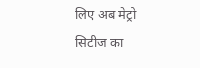लिए अब मेट्रो सिटीज का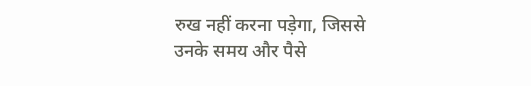रुख नहीं करना पड़ेगा, जिससे उनके समय और पैसे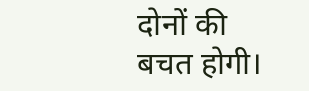दोनों की बचत होगी।